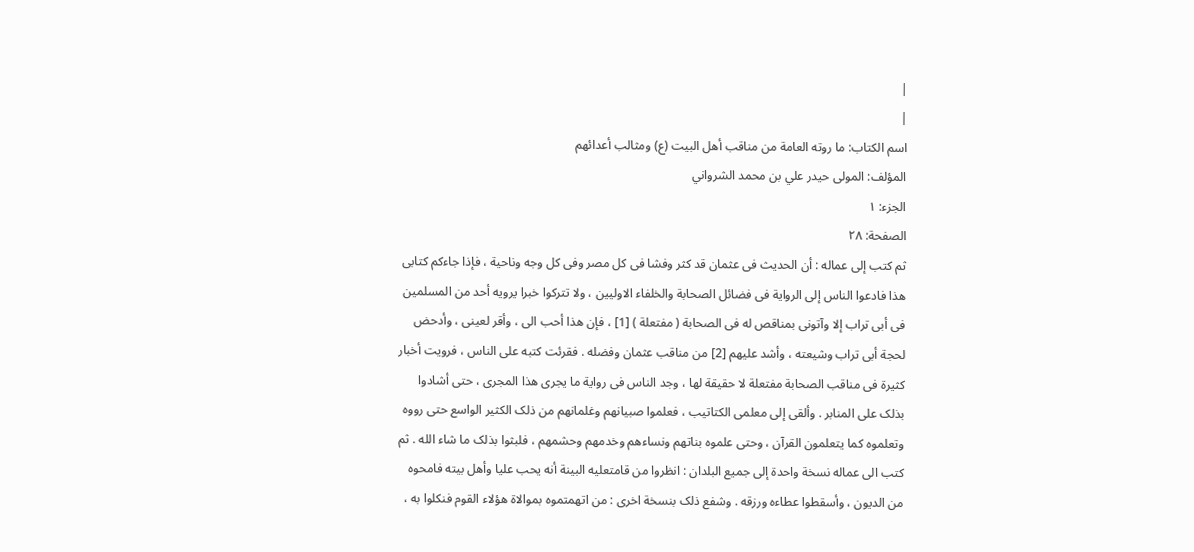|
|
اسم الکتاب: ما روته العامة من مناقب أهل البيت (ع) ومثالب أعدائهم
المؤلف: المولى حيدر علي بن محمد الشرواني
الجزء: ۱
الصفحة: ۲۸
ثم کتب إلى عماله : أن الحدیث فی عثمان قد کثر وفشا فی کل مصر وفی کل وجه وناحیة ، فإذا جاءکم کتابی هذا فادعوا الناس إلى الروایة فی فضائل الصحابة والخلفاء الاولیین ، ولا تترکوا خبرا یرویه أحد من المسلمین فی أبی تراب إلا وآتونی بمناقص له فی الصحابة ( مفتعلة ) [1] ، فإن هذا أحب الی ، وأقر لعینی ، وأدحض لحجة أبی تراب وشیعته ، وأشد علیهم [2] من مناقب عثمان وفضله . فقرئت کتبه على الناس ، فرویت أخبار کثیرة فی مناقب الصحابة مفتعلة لا حقیقة لها ، وجد الناس فی روایة ما یجری هذا المجرى ، حتى أشادوا بذلک على المنابر . وألقی إلى معلمی الکتاتیب ، فعلموا صبیانهم وغلمانهم من ذلک الکثیر الواسع حتى رووه وتعلموه کما یتعلمون القرآن ، وحتى علموه بناتهم ونساءهم وخدمهم وحشمهم ، فلبثوا بذلک ما شاء الله . ثم کتب الى عماله نسخة واحدة إلى جمیع البلدان : انظروا من قامتعلیه البینة أنه یحب علیا وأهل بیته فامحوه من الدیون ، وأسقطوا عطاءه ورزقه . وشفع ذلک بنسخة اخرى : من اتهمتموه بموالاة هؤلاء القوم فنکلوا به ،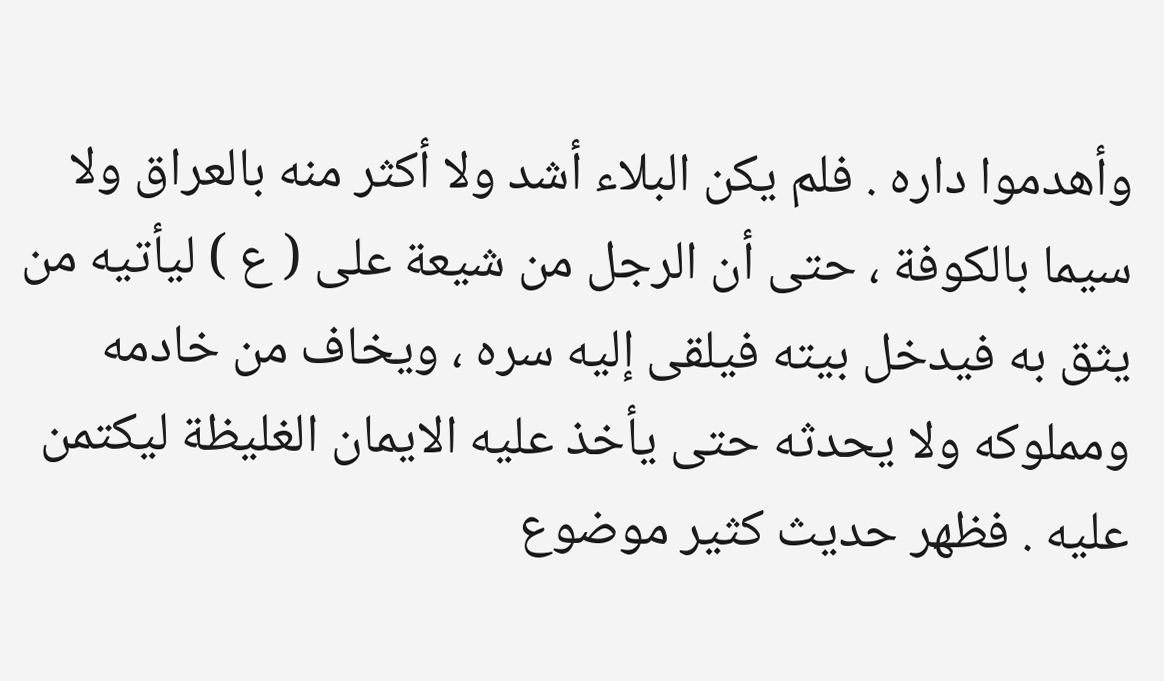وأهدموا داره . فلم یکن البلاء أشد ولا أکثر منه بالعراق ولا سیما بالکوفة ، حتى أن الرجل من شیعة علی ( ع ) لیأتیه من یثق به فیدخل بیته فیلقی إلیه سره ، ویخاف من خادمه ومملوکه ولا یحدثه حتى یأخذ علیه الایمان الغلیظة لیکتمن علیه . فظهر حدیث کثیر موضوع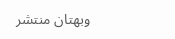وبهتان منتشر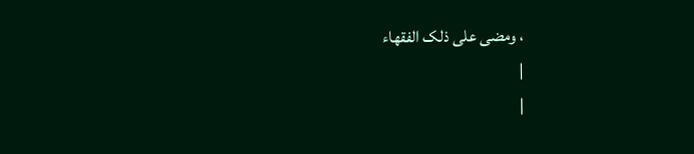، ومضى على ذلک الفقهاء
|
|